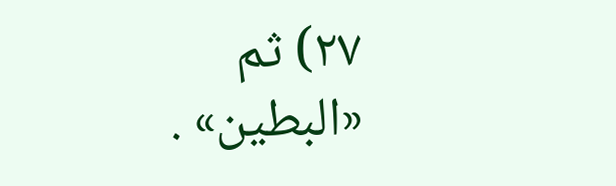٢٧) ثم «البطين» .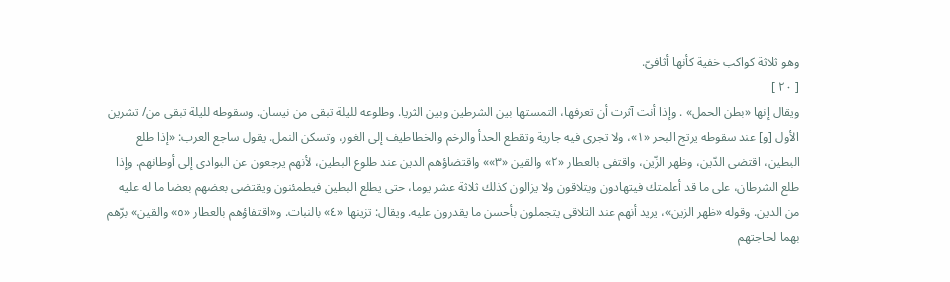وهو ثلاثة كواكب خفية كأنها أثافىّ.
[ ٢٠ ]
ويقال إنها «بطن الحمل» . وإذا أنت آثرت أن تعرفها، التمستها بين الشرطين وبين الثريا. وطلوعه لليلة تبقى من نيسان. وسقوطه لليلة تبقى من/ تشرين الأول [و] عند سقوطه يرتج البحر «١»، ولا تجرى فيه جارية وتقطع الحدأ والرخم والخطاطيف إلى الغور، وتسكن النمل. يقول ساجع العرب: «إذا طلع البطين، اقتضى الدّين، وظهر الزّين، واقتفى بالعطار «٢» والقين «٣»» واقتضاؤهم الدين عند طلوع البطين، لأنهم يرجعون عن البوادى إلى أوطانهم. وإذا طلع الشرطان، على ما قد أعلمتك فيتهادون ويتلاقون ولا يزالون كذلك ثلاثة عشر يوما، حتى يطلع البطين فيطمئنون ويقتضى بعضهم بعضا ما له عليه من الدين. وقوله «ظهر الزين»، يريد أنهم عند التلاقى يتجملون بأحسن ما يقدرون عليه. ويقال: تزينها «٤» بالنبات. و«اقتفاؤهم بالعطار «٥» والقين» برّهم بهما لحاجتهم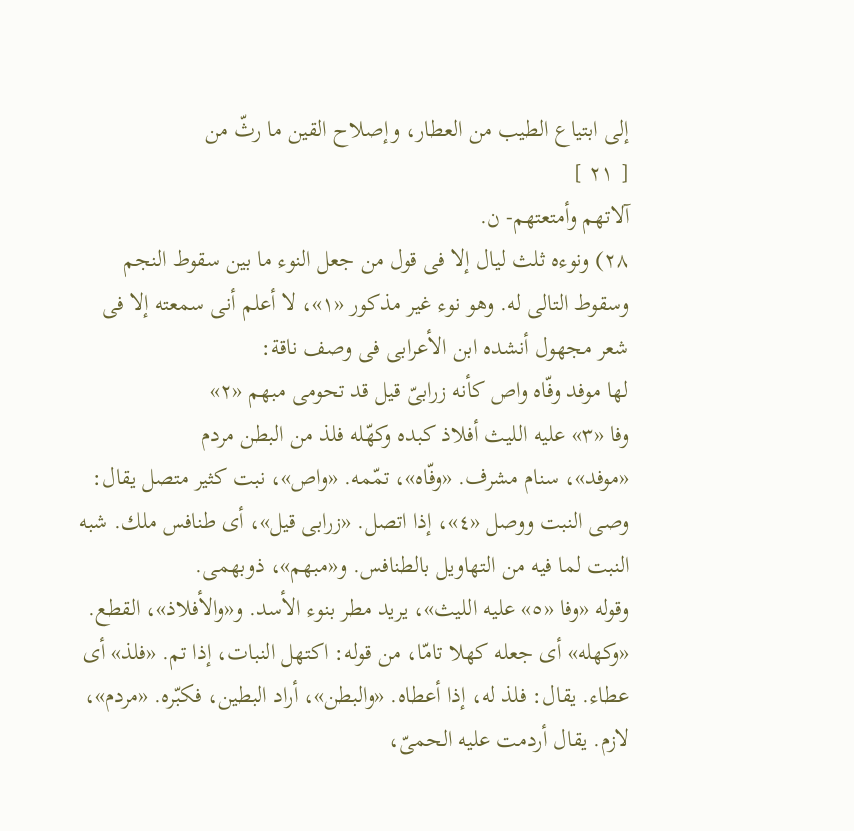إلى ابتياع الطيب من العطار، وإصلاح القين ما رثّ من
[ ٢١ ]
آلاتهم وأمتعتهم- ن.
٢٨) ونوءه ثلث ليال إلا فى قول من جعل النوء ما بين سقوط النجم وسقوط التالى له. وهو نوء غير مذكور «١»، لا أعلم أنى سمعته إلا فى شعر مجهول أنشده ابن الأعرابى فى وصف ناقة:
لها موفد وفّاه واص كأنه زرابىّ قيل قد تحومى مبهم «٢»
وفا «٣» عليه الليث أفلاذ كبده وكهّله فلذ من البطن مردم
«موفد»، سنام مشرف. «وفّاه»، تمّمه. «واص»، نبت كثير متصل يقال: وصى النبت ووصل «٤»، إذا اتصل. «زرابى قيل»، أى طنافس ملك. شبه النبت لما فيه من التهاويل بالطنافس. و«مبهم»، ذوبهمى.
وقوله «وفا «٥» عليه الليث»، يريد مطر بنوء الأسد. و«والأفلاذ»، القطع. «وكهله» أى جعله كهلا تامّا، من قوله: اكتهل النبات، إذا تم. «فلذ» أى عطاء. يقال: فلذ له، إذا أعطاه. «والبطن»، أراد البطين، فكبّره. «مردم»، لازم. يقال أردمت عليه الحمىّ،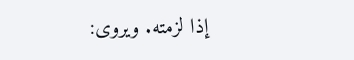إذا لزمته. ويروى: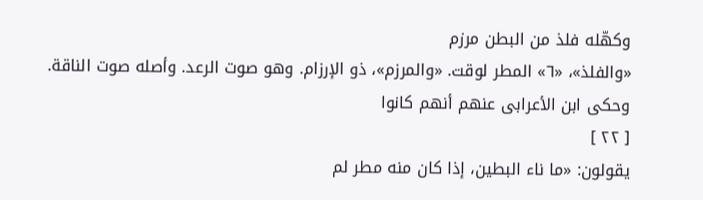وكهّله فلذ من البطن مرزم
«والفلذ»، «٦» المطر لوقت. «والمرزم»، ذو الإرزام. وهو صوت الرعد. وأصله صوت الناقة. وحكى ابن الأعرابى عنهم أنهم كانوا
[ ٢٢ ]
يقولون: «ما ناء البطين، إذا كان منه مطر لم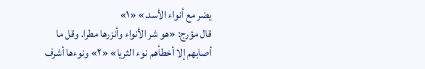يضر مع أنواء الأسد.» «١»
قال مؤرج: «هو شر الأنواء وأنزرها مطرا. وقل ما أصابهم إلا أخطأهم نوء الثريا» «٢» ونوءها أشرف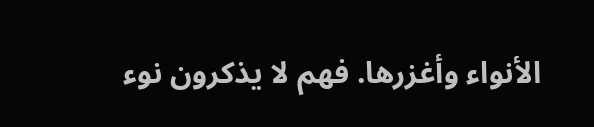الأنواء وأغزرها. فهم لا يذكرون نوء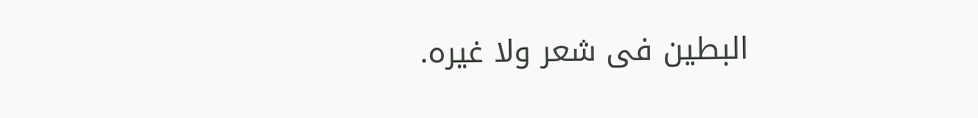البطين فى شعر ولا غيره.